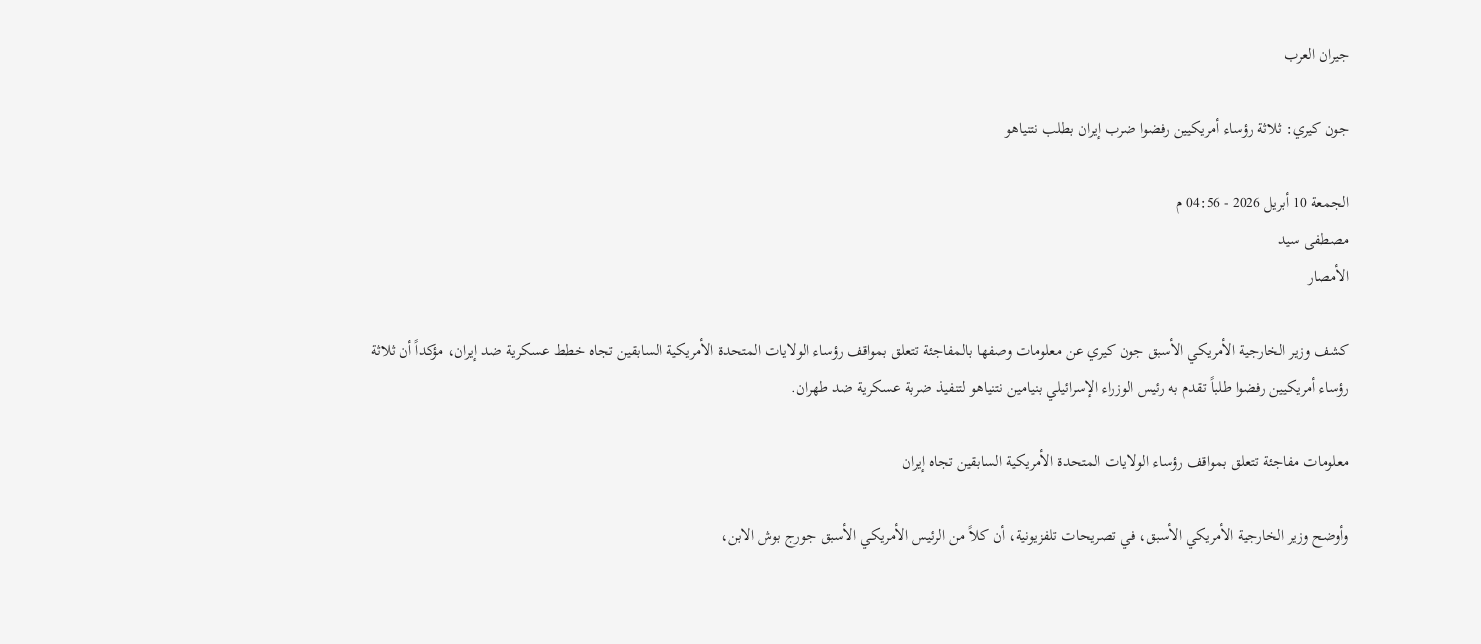جيران العرب

جون كيري: ثلاثة رؤساء أمريكيين رفضوا ضرب إيران بطلب نتنياهو

الجمعة 10 أبريل 2026 - 04:56 م
مصطفى سيد
الأمصار

كشف وزير الخارجية الأمريكي الأسبق جون كيري عن معلومات وصفها بالمفاجئة تتعلق بمواقف رؤساء الولايات المتحدة الأمريكية السابقين تجاه خطط عسكرية ضد إيران، مؤكداً أن ثلاثة رؤساء أمريكيين رفضوا طلباً تقدم به رئيس الوزراء الإسرائيلي بنيامين نتنياهو لتنفيذ ضربة عسكرية ضد طهران.

معلومات مفاجئة تتعلق بمواقف رؤساء الولايات المتحدة الأمريكية السابقين تجاه إيران

وأوضح وزير الخارجية الأمريكي الأسبق، في تصريحات تلفزيونية، أن كلاً من الرئيس الأمريكي الأسبق جورج بوش الابن،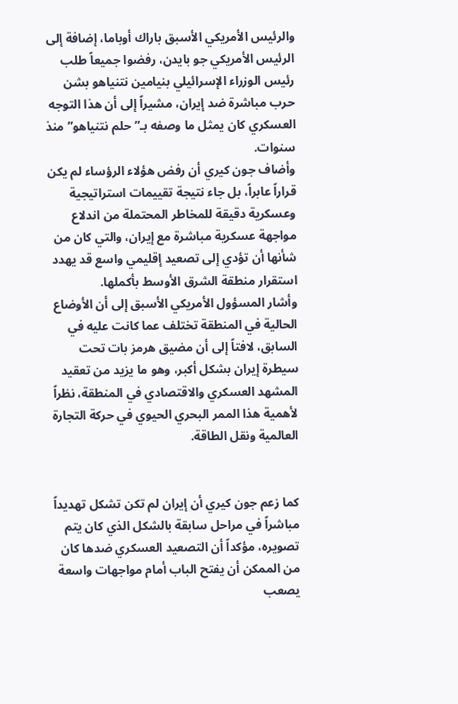والرئيس الأمريكي الأسبق باراك أوباما، إضافة إلى الرئيس الأمريكي جو بايدن، رفضوا جميعاً طلب رئيس الوزراء الإسرائيلي بنيامين نتنياهو بشن حرب مباشرة ضد إيران، مشيراً إلى أن هذا التوجه العسكري كان يمثل ما وصفه بـ”حلم نتنياهو” منذ سنوات.
وأضاف جون كيري أن رفض هؤلاء الرؤساء لم يكن قراراً عابراً، بل جاء نتيجة تقييمات استراتيجية وعسكرية دقيقة للمخاطر المحتملة من اندلاع مواجهة عسكرية مباشرة مع إيران، والتي كان من شأنها أن تؤدي إلى تصعيد إقليمي واسع قد يهدد استقرار منطقة الشرق الأوسط بأكملها.
وأشار المسؤول الأمريكي الأسبق إلى أن الأوضاع الحالية في المنطقة تختلف عما كانت عليه في السابق، لافتاً إلى أن مضيق هرمز بات تحت سيطرة إيران بشكل أكبر، وهو ما يزيد من تعقيد المشهد العسكري والاقتصادي في المنطقة، نظراً لأهمية هذا الممر البحري الحيوي في حركة التجارة العالمية ونقل الطاقة.


كما زعم جون كيري أن إيران لم تكن تشكل تهديداً مباشراً في مراحل سابقة بالشكل الذي كان يتم تصويره، مؤكداً أن التصعيد العسكري ضدها كان من الممكن أن يفتح الباب أمام مواجهات واسعة يصعب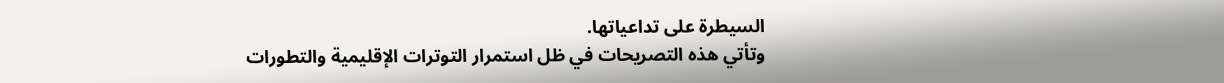السيطرة على تداعياتها.
وتأتي هذه التصريحات في ظل استمرار التوترات الإقليمية والتطورات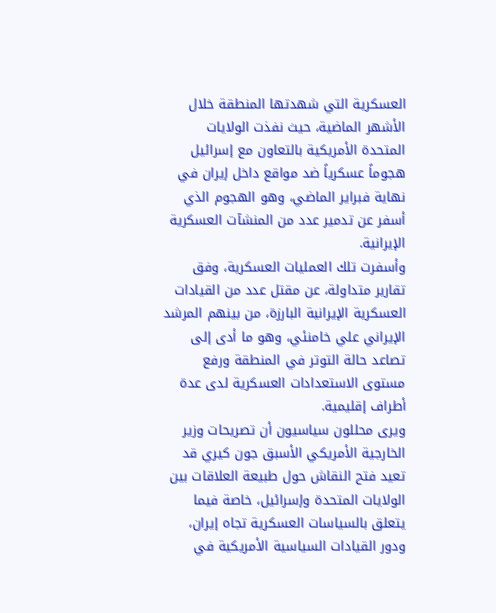العسكرية التي شهدتها المنطقة خلال الأشهر الماضية، حيث نفذت الولايات المتحدة الأمريكية بالتعاون مع إسرائيل هجوماً عسكرياً ضد مواقع داخل إيران في نهاية فبراير الماضي، وهو الهجوم الذي أسفر عن تدمير عدد من المنشآت العسكرية الإيرانية.
وأسفرت تلك العمليات العسكرية، وفق تقارير متداولة، عن مقتل عدد من القيادات العسكرية الإيرانية البارزة، من بينهم المرشد الإيراني علي خامنئي، وهو ما أدى إلى تصاعد حالة التوتر في المنطقة ورفع مستوى الاستعدادات العسكرية لدى عدة أطراف إقليمية.
ويرى محللون سياسيون أن تصريحات وزير الخارجية الأمريكي الأسبق جون كيري قد تعيد فتح النقاش حول طبيعة العلاقات بين الولايات المتحدة وإسرائيل، خاصة فيما يتعلق بالسياسات العسكرية تجاه إيران، ودور القيادات السياسية الأمريكية في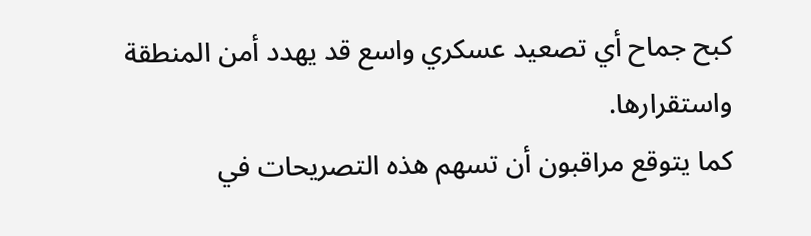كبح جماح أي تصعيد عسكري واسع قد يهدد أمن المنطقة واستقرارها.
كما يتوقع مراقبون أن تسهم هذه التصريحات في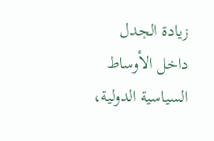زيادة الجدل داخل الأوساط السياسية الدولية،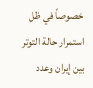خصوصاً في ظل استمرار حالة التوتر بين إيران وعدد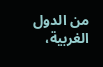من الدول الغربية،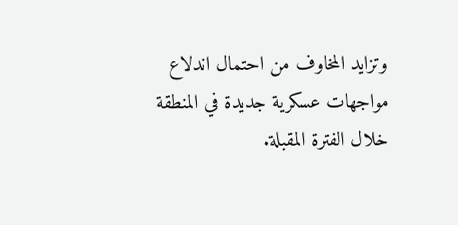وتزايد المخاوف من احتمال اندلاع مواجهات عسكرية جديدة في المنطقة خلال الفترة المقبلة.